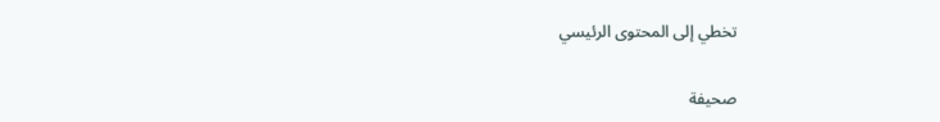تخطي إلى المحتوى الرئيسي

صحيفة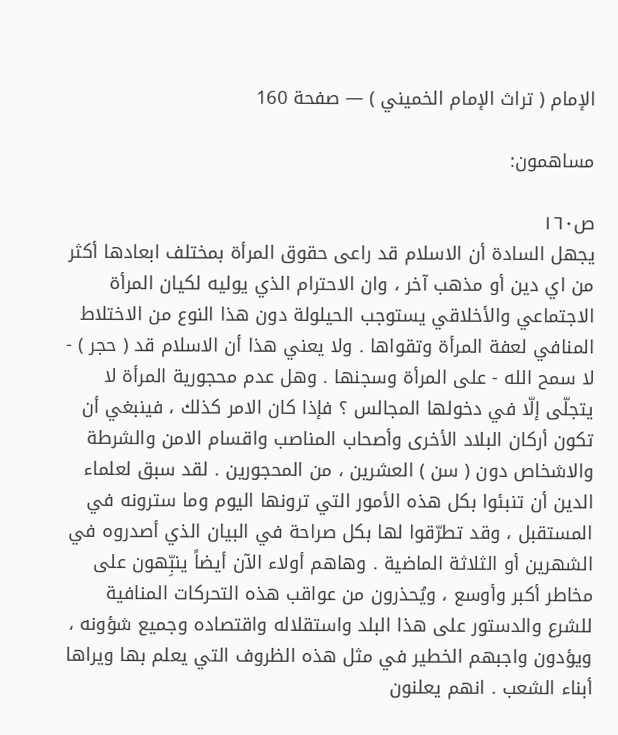الإمام ( تراث الإمام الخميني ) — صفحة 160

مساهمون:

ص١٦٠
يجهل السادة أن الاسلام قد راعى حقوق المرأة بمختلف ابعادها أكثر من اي دين أو مذهب آخر ، وان الاحترام الذي يوليه لكيان المرأة الاجتماعي والأخلاقي يستوجب الحيلولة دون هذا النوع من الاختلاط المنافي لعفة المرأة وتقواها . ولا يعني هذا أن الاسلام قد ( حجر ) - لا سمح الله - على المرأة وسجنها . وهل عدم محجورية المرأة لا يتجلّى إلّا في دخولها المجالس ؟ فإذا كان الامر كذلك ، فينبغي أن تكون أركان البلاد الأخرى وأصحاب المناصب واقسام الامن والشرطة والاشخاص دون ( سن ) العشرين ، من المحجورين . لقد سبق لعلماء الدين أن تنبئوا بكل هذه الأمور التي ترونها اليوم وما سترونه في المستقبل ، وقد تطرّقوا لها بكل صراحة في البيان الذي أصدروه في الشهرين أو الثلاثة الماضية . وهاهم أولاء الآن أيضاً ينبِّهون على مخاطر أكبر وأوسع ، ويُحذرون من عواقب هذه التحركات المنافية للشرع والدستور على هذا البلد واستقلاله واقتصاده وجميع شؤونه ، ويؤدون واجبهم الخطير في مثل هذه الظروف التي يعلم بها ويراها أبناء الشعب . انهم يعلنون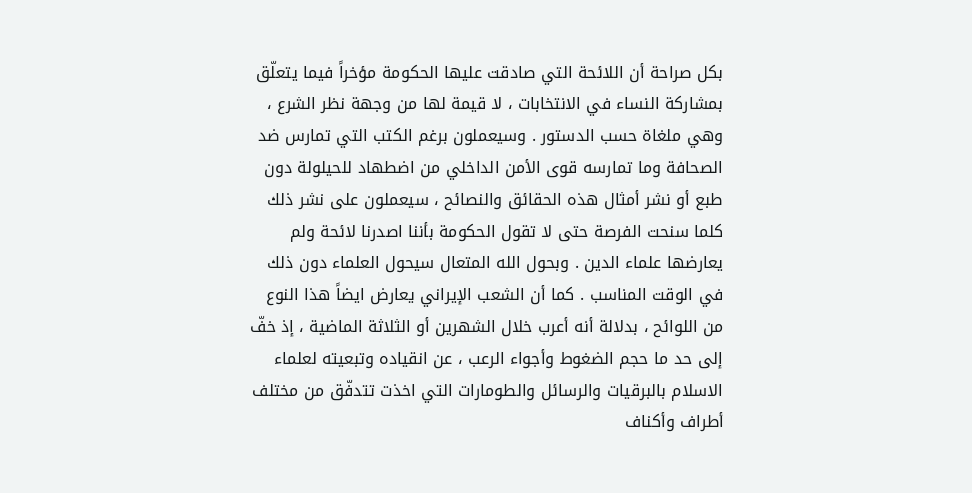بكل صراحة أن اللائحة التي صادقت عليها الحكومة مؤخراً فيما يتعلّق بمشاركة النساء في الانتخابات ، لا قيمة لها من وجهة نظر الشرع ، وهي ملغاة حسب الدستور . وسيعملون برغم الكتب التي تمارس ضد الصحافة وما تمارسه قوى الأمن الداخلي من اضطهاد للحيلولة دون طبع أو نشر أمثال هذه الحقائق والنصائح ، سيعملون على نشر ذلك كلما سنحت الفرصة حتى لا تقول الحكومة بأننا اصدرنا لائحة ولم يعارضها علماء الدين . وبحول الله المتعال سيحول العلماء دون ذلك في الوقت المناسب . كما أن الشعب الإيراني يعارض ايضاً هذا النوع من اللوائح ، بدلالة أنه أعرب خلال الشهرين أو الثلاثة الماضية ، إذ خفّ إلى حد ما حجم الضغوط وأجواء الرعب ، عن انقياده وتبعيته لعلماء الاسلام بالبرقيات والرسائل والطومارات التي اخذت تتدفّق من مختلف أطراف وأكناف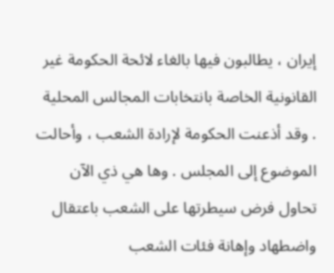إيران ، يطالبون فيها بالغاء لائحة الحكومة غير القانونية الخاصة بانتخابات المجالس المحلية . وقد أذعنت الحكومة لإرادة الشعب ، وأحالت الموضوع إلى المجلس . وها هي ذي الآن تحاول فرض سيطرتها على الشعب باعتقال واضطهاد وإهانة فئات الشعب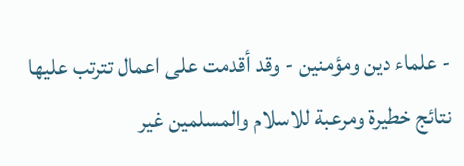- علماء دين ومؤمنين - وقد أقدمت على اعمال تترتب عليها نتائج خطيرة ومرعبة للاسلام والمسلمين غير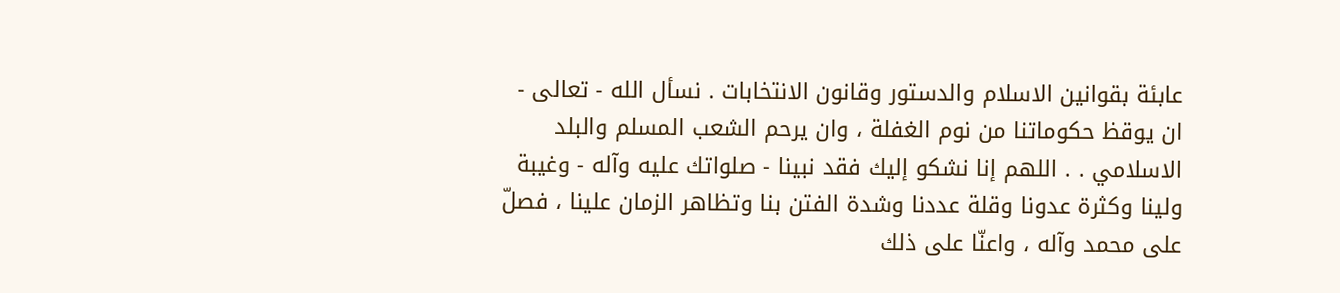عابئة بقوانين الاسلام والدستور وقانون الانتخابات . نسأل الله - تعالى - ان يوقظ حكوماتنا من نوم الغفلة ، وان يرحم الشعب المسلم والبلد الاسلامي . . اللهم إنا نشكو إليك فقد نبينا - صلواتك عليه وآله - وغيبة ولينا وكثرة عدونا وقلة عددنا وشدة الفتن بنا وتظاهر الزمان علينا ، فصلّ على محمد وآله ، واعنّا على ذلك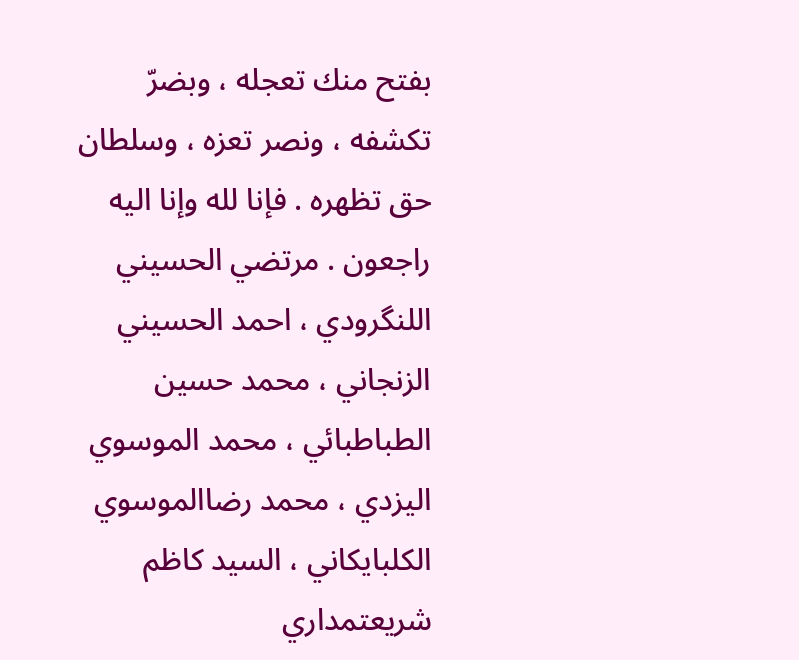بفتح منك تعجله ، وبضرّ تكشفه ، ونصر تعزه ، وسلطان حق تظهره . فإنا لله وإنا اليه راجعون . مرتضي الحسيني اللنگرودي ، احمد الحسيني الزنجاني ، محمد حسين الطباطبائي ، محمد الموسوي اليزدي ، محمد رضاالموسوي الكلبايكاني ، السيد كاظم شريعتمداري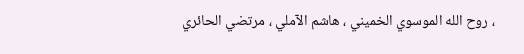، روح الله الموسوي الخميني ، هاشم الآملي ، مرتضي الحائري